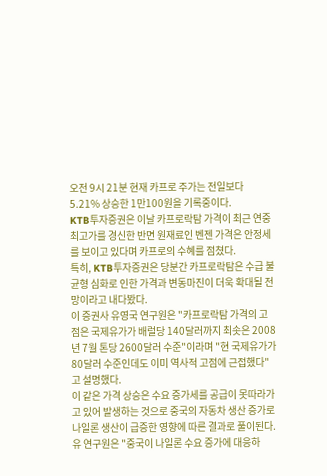오전 9시 21분 현재 카프로 주가는 전일보다 5.21% 상승한 1만100원을 기록중이다.
KTB투자증권은 이날 카프로락탐 가격이 최근 연중 최고가를 경신한 반면 원재료인 벤젠 가격은 안정세를 보이고 있다며 카프로의 수혜를 점쳤다.
특히, KTB투자증권은 당분간 카프로락탐은 수급 불균형 심화로 인한 가격과 변동마진이 더욱 확대될 전망이라고 내다봤다.
이 증권사 유영국 연구원은 "카프로락탐 가격의 고점은 국제유가가 배럴당 140달러까지 최솟은 2008년 7월 톤당 2600달러 수준"이라며 "현 국제유가가 80달러 수준인데도 이미 역사적 고점에 근접했다"고 설명했다.
이 같은 가격 상승은 수요 증가세를 공급이 못따라가고 있어 발생하는 것으로 중국의 자동차 생산 증가로 나일론 생산이 급증한 영향에 따른 결과로 풀이된다.
유 연구원은 "중국이 나일론 수요 증가에 대응하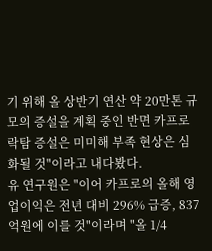기 위해 올 상반기 연산 약 20만톤 규모의 증설을 계획 중인 반면 카프로락탐 증설은 미미해 부족 현상은 심화될 것"이라고 내다봤다.
유 연구원은 "이어 카프로의 올해 영업이익은 전년 대비 296% 급증, 837억원에 이를 것"이라며 "올 1/4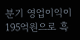분기 영업이익이 195억원으로 흑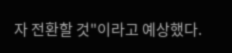자 전환할 것"이라고 예상했다.